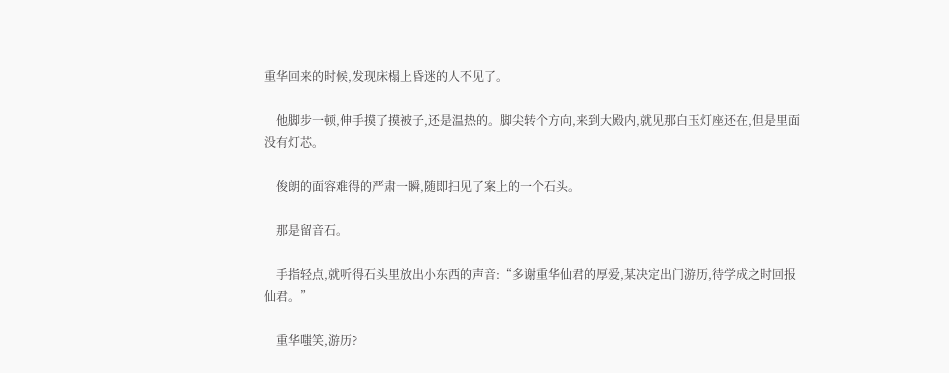重华回来的时候,发现床榻上昏迷的人不见了。

    他脚步一顿,伸手摸了摸被子,还是温热的。脚尖转个方向,来到大殿内,就见那白玉灯座还在,但是里面没有灯芯。

    俊朗的面容难得的严肃一瞬,随即扫见了案上的一个石头。

    那是留音石。

    手指轻点,就听得石头里放出小东西的声音:“多谢重华仙君的厚爱,某决定出门游历,待学成之时回报仙君。”

    重华嗤笑,游历?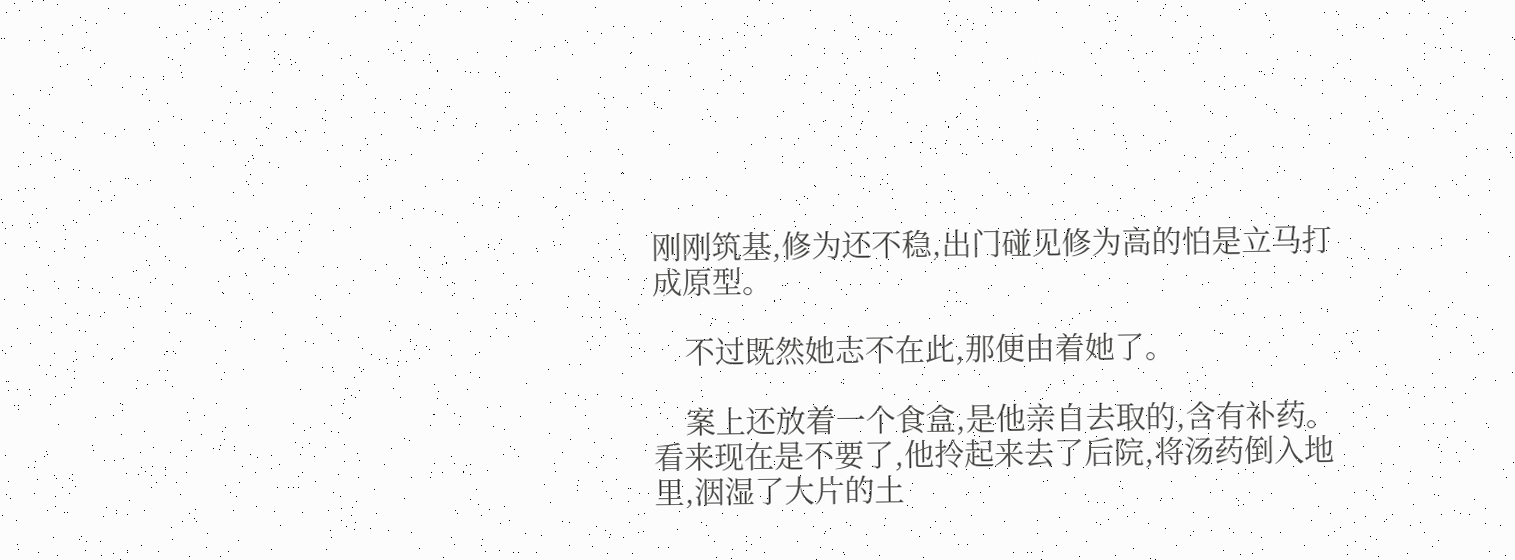刚刚筑基,修为还不稳,出门碰见修为高的怕是立马打成原型。

    不过既然她志不在此,那便由着她了。

    案上还放着一个食盒,是他亲自去取的,含有补药。看来现在是不要了,他拎起来去了后院,将汤药倒入地里,洇湿了大片的土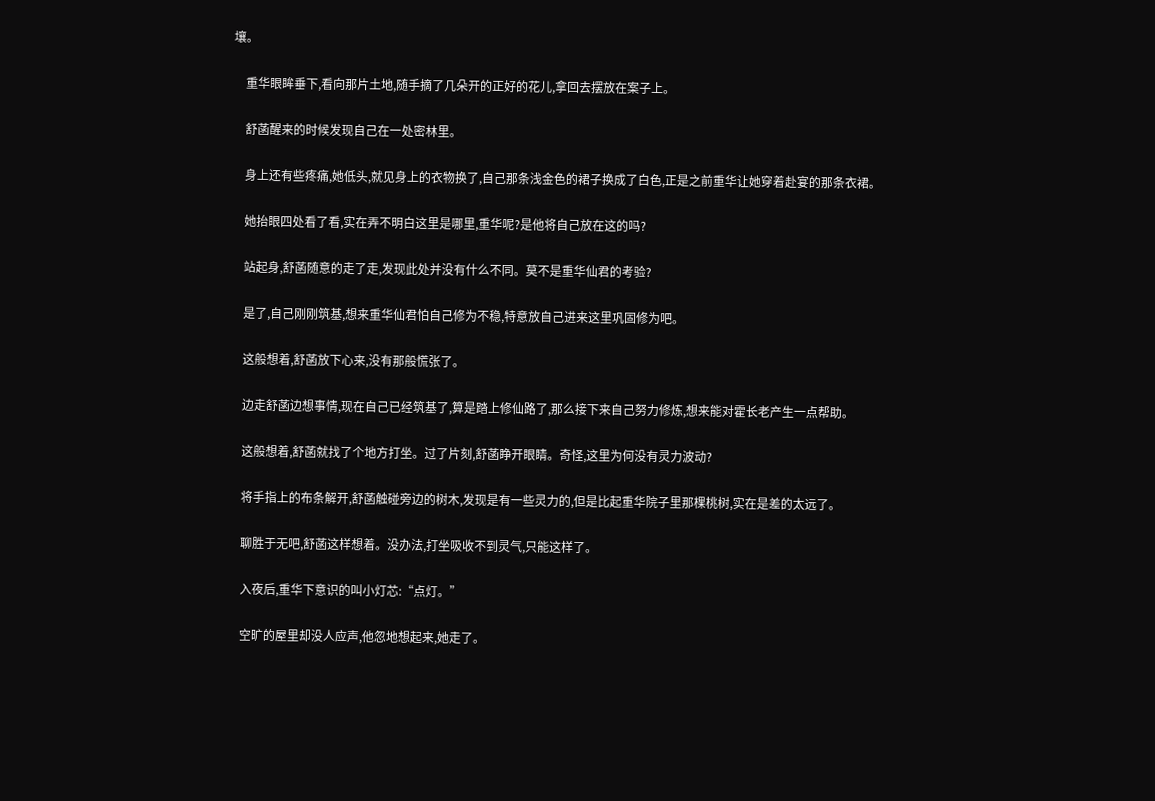壤。

    重华眼眸垂下,看向那片土地,随手摘了几朵开的正好的花儿,拿回去摆放在案子上。

    舒菡醒来的时候发现自己在一处密林里。

    身上还有些疼痛,她低头,就见身上的衣物换了,自己那条浅金色的裙子换成了白色,正是之前重华让她穿着赴宴的那条衣裙。

    她抬眼四处看了看,实在弄不明白这里是哪里,重华呢?是他将自己放在这的吗?

    站起身,舒菡随意的走了走,发现此处并没有什么不同。莫不是重华仙君的考验?

    是了,自己刚刚筑基,想来重华仙君怕自己修为不稳,特意放自己进来这里巩固修为吧。

    这般想着,舒菡放下心来,没有那般慌张了。

    边走舒菡边想事情,现在自己已经筑基了,算是踏上修仙路了,那么接下来自己努力修炼,想来能对霍长老产生一点帮助。

    这般想着,舒菡就找了个地方打坐。过了片刻,舒菡睁开眼睛。奇怪,这里为何没有灵力波动?

    将手指上的布条解开,舒菡触碰旁边的树木,发现是有一些灵力的,但是比起重华院子里那棵桃树,实在是差的太远了。

    聊胜于无吧,舒菡这样想着。没办法,打坐吸收不到灵气,只能这样了。

    入夜后,重华下意识的叫小灯芯:“点灯。”

    空旷的屋里却没人应声,他忽地想起来,她走了。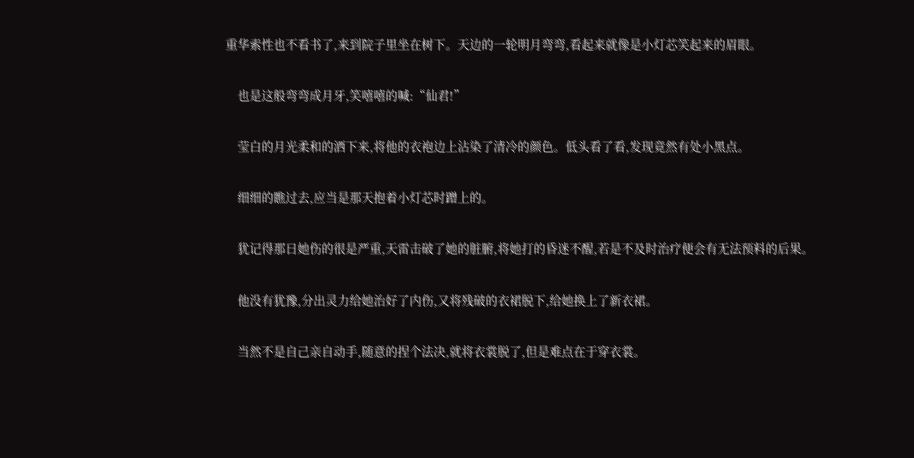重华索性也不看书了,来到院子里坐在树下。天边的一轮明月弯弯,看起来就像是小灯芯笑起来的眉眼。

    也是这般弯弯成月牙,笑嘻嘻的喊:“仙君!”

    莹白的月光柔和的洒下来,将他的衣袍边上沾染了清冷的颜色。低头看了看,发现竟然有处小黑点。

    细细的瞧过去,应当是那天抱着小灯芯时蹭上的。

    犹记得那日她伤的很是严重,天雷击破了她的脏腑,将她打的昏迷不醒,若是不及时治疗便会有无法预料的后果。

    他没有犹豫,分出灵力给她治好了内伤,又将残破的衣裙脱下,给她换上了新衣裙。

    当然不是自己亲自动手,随意的捏个法决,就将衣裳脱了,但是难点在于穿衣裳。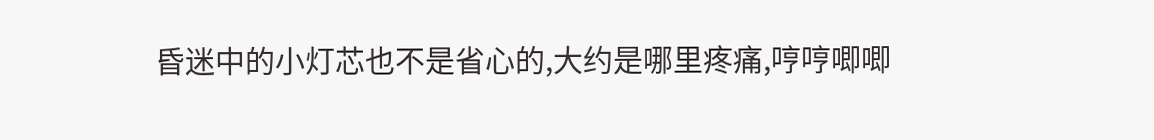昏迷中的小灯芯也不是省心的,大约是哪里疼痛,哼哼唧唧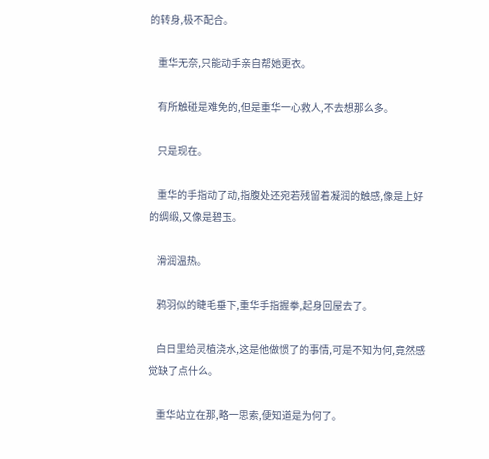的转身,极不配合。

    重华无奈,只能动手亲自帮她更衣。

    有所触碰是难免的,但是重华一心救人,不去想那么多。

    只是现在。

    重华的手指动了动,指腹处还宛若残留着凝润的触感,像是上好的绸缎,又像是碧玉。

    滑润温热。

    鸦羽似的睫毛垂下,重华手指握拳,起身回屋去了。

    白日里给灵植浇水,这是他做惯了的事情,可是不知为何,竟然感觉缺了点什么。

    重华站立在那,略一思索,便知道是为何了。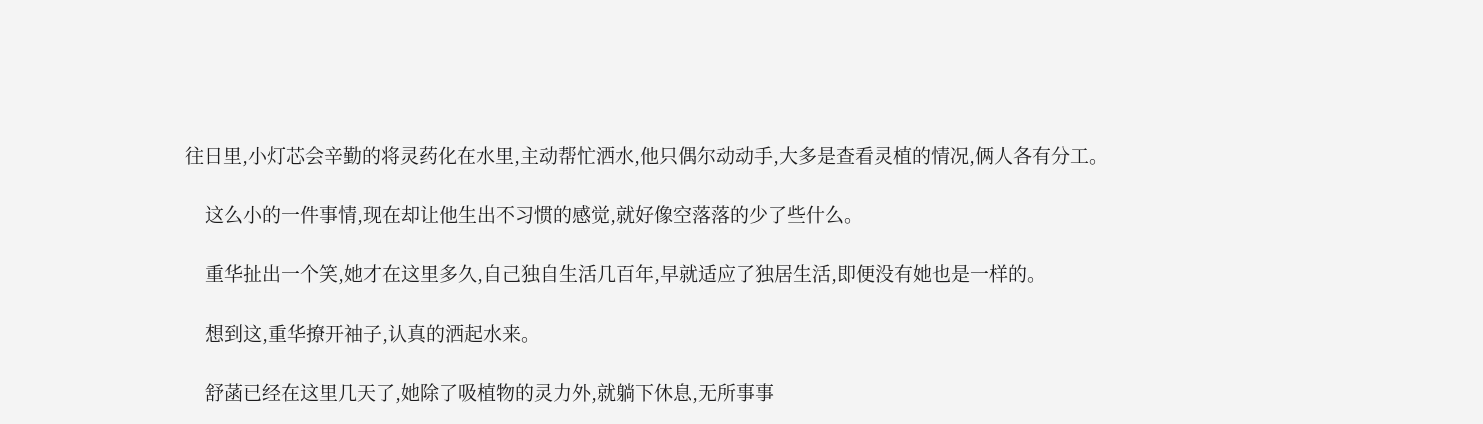往日里,小灯芯会辛勤的将灵药化在水里,主动帮忙洒水,他只偶尔动动手,大多是查看灵植的情况,俩人各有分工。

    这么小的一件事情,现在却让他生出不习惯的感觉,就好像空落落的少了些什么。

    重华扯出一个笑,她才在这里多久,自己独自生活几百年,早就适应了独居生活,即便没有她也是一样的。

    想到这,重华撩开袖子,认真的洒起水来。

    舒菡已经在这里几天了,她除了吸植物的灵力外,就躺下休息,无所事事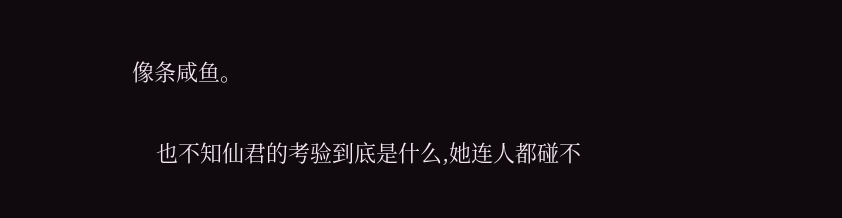像条咸鱼。

    也不知仙君的考验到底是什么,她连人都碰不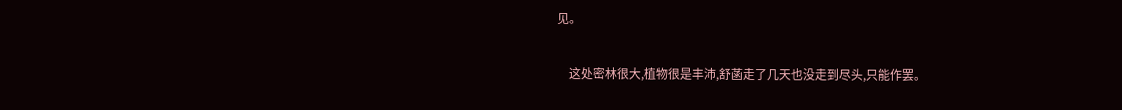见。

    这处密林很大,植物很是丰沛,舒菡走了几天也没走到尽头,只能作罢。